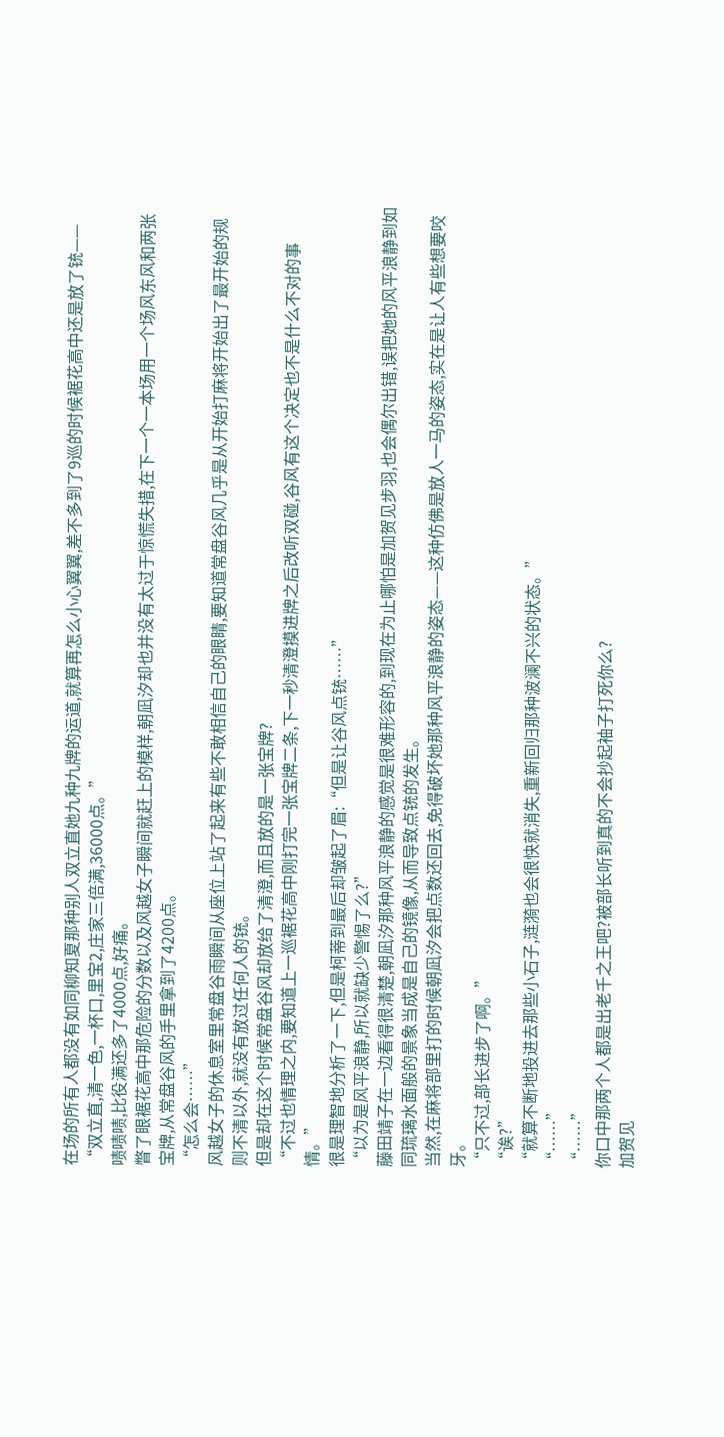在场的所有人都没有如同柳知夏那种别人双立直她九种九牌的运道,就算再怎么小心翼翼,差不多到了9巡的时候裾花高中还是放了铳——
“双立直,清一色,一杯口,里宝2,庄家三倍满,36000点。”
啧啧啧,比役满还多了4000点,好痛。
瞥了眼裾花高中那危险的分数以及风越女子瞬间就赶上的模样,朝凪汐却也并没有太过于惊慌失措,在下一个一本场用一个场风东风和两张宝牌,从常盘谷风的手里拿到了4200点。
“怎么会……”
风越女子的休息室里常盘谷雨瞬间从座位上站了起来有些不敢相信自己的眼睛,要知道常盘谷风几乎是从开始打麻将开始出了最开始的规则不清以外,就没有放过任何人的铳。
但是却在这个时候常盘谷风却放给了清澄,而且放的是一张宝牌?
“不过也情理之内,要知道上一巡裾花高中刚打完一张宝牌二条,下一秒清澄摸进牌之后改听双碰,谷风有这个决定也不是什么不对的事情。”
很是理智地分析了一下,但是柯蒂到最后却皱起了眉:“但是让谷风点铳……”
“以为是风平浪静,所以就缺少警惕了么?”
藤田靖子在一边看得很清楚,朝凪汐那种风平浪静的感觉是很难形容的,到现在为止哪怕是加贺见步羽,也会偶尔出错,误把她的风平浪静到如同琉璃水面般的景象当成是自己的镜像,从而导致点铳的发生。
当然,在麻将部里打的时候朝凪汐会把点数还回去,免得破坏她那种风平浪静的姿态——这种仿佛是放人一马的姿态,实在是让人有些想要咬牙。
“只不过,部长进步了啊。”
“诶?”
“就算不断地投进去那些小石子,涟漪也会很快就消失,重新回归那种波澜不兴的状态。”
“……”
“……”
你口中那两个人都是出老千之王吧?被部长听到真的不会抄起袖子打死你么?
加贺见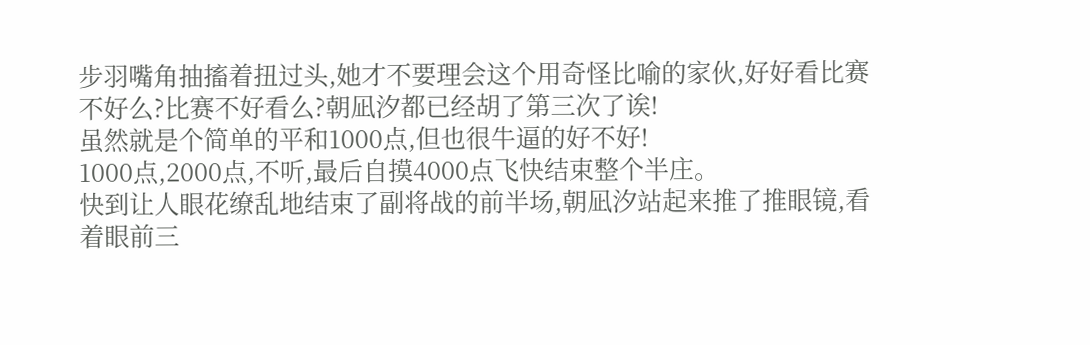步羽嘴角抽搐着扭过头,她才不要理会这个用奇怪比喻的家伙,好好看比赛不好么?比赛不好看么?朝凪汐都已经胡了第三次了诶!
虽然就是个简单的平和1000点,但也很牛逼的好不好!
1000点,2000点,不听,最后自摸4000点飞快结束整个半庄。
快到让人眼花缭乱地结束了副将战的前半场,朝凪汐站起来推了推眼镜,看着眼前三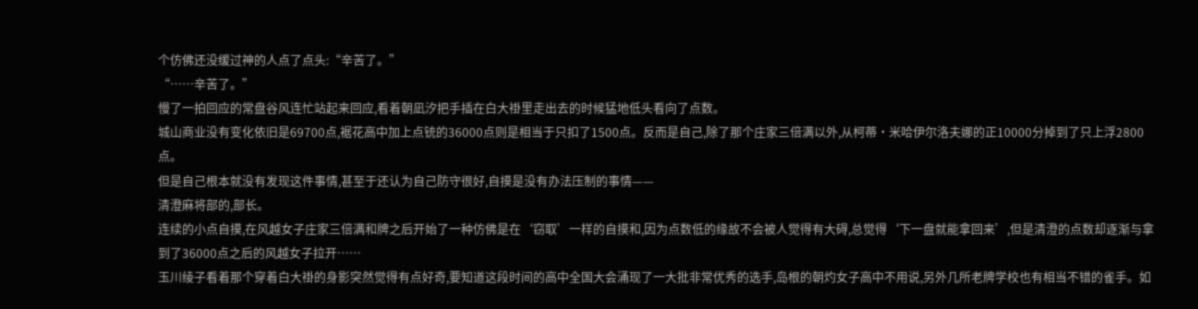个仿佛还没缓过神的人点了点头:“辛苦了。”
“……辛苦了。”
慢了一拍回应的常盘谷风连忙站起来回应,看着朝凪汐把手插在白大褂里走出去的时候猛地低头看向了点数。
城山商业没有变化依旧是69700点,裾花高中加上点铳的36000点则是相当于只扣了1500点。反而是自己,除了那个庄家三倍满以外,从柯蒂·米哈伊尔洛夫娜的正10000分掉到了只上浮2800点。
但是自己根本就没有发现这件事情,甚至于还认为自己防守很好,自摸是没有办法压制的事情——
清澄麻将部的,部长。
连续的小点自摸,在风越女子庄家三倍满和牌之后开始了一种仿佛是在‘窃取’一样的自摸和,因为点数低的缘故不会被人觉得有大碍,总觉得‘下一盘就能拿回来’,但是清澄的点数却逐渐与拿到了36000点之后的风越女子拉开……
玉川绫子看着那个穿着白大褂的身影突然觉得有点好奇,要知道这段时间的高中全国大会涌现了一大批非常优秀的选手,岛根的朝灼女子高中不用说,另外几所老牌学校也有相当不错的雀手。如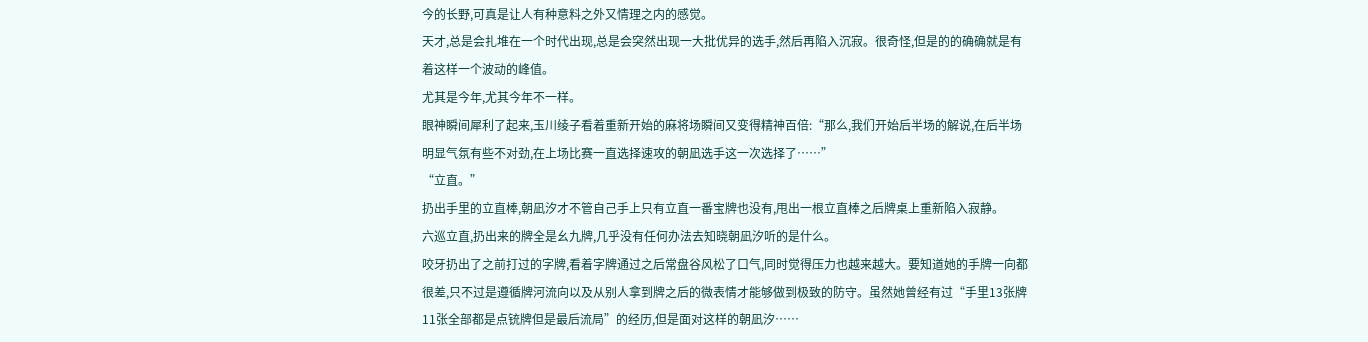今的长野,可真是让人有种意料之外又情理之内的感觉。
天才,总是会扎堆在一个时代出现,总是会突然出现一大批优异的选手,然后再陷入沉寂。很奇怪,但是的的确确就是有着这样一个波动的峰值。
尤其是今年,尤其今年不一样。
眼神瞬间犀利了起来,玉川绫子看着重新开始的麻将场瞬间又变得精神百倍:“那么,我们开始后半场的解说,在后半场明显气氛有些不对劲,在上场比赛一直选择速攻的朝凪选手这一次选择了……”
“立直。”
扔出手里的立直棒,朝凪汐才不管自己手上只有立直一番宝牌也没有,甩出一根立直棒之后牌桌上重新陷入寂静。
六巡立直,扔出来的牌全是幺九牌,几乎没有任何办法去知晓朝凪汐听的是什么。
咬牙扔出了之前打过的字牌,看着字牌通过之后常盘谷风松了口气,同时觉得压力也越来越大。要知道她的手牌一向都很差,只不过是遵循牌河流向以及从别人拿到牌之后的微表情才能够做到极致的防守。虽然她曾经有过“手里13张牌11张全部都是点铳牌但是最后流局”的经历,但是面对这样的朝凪汐……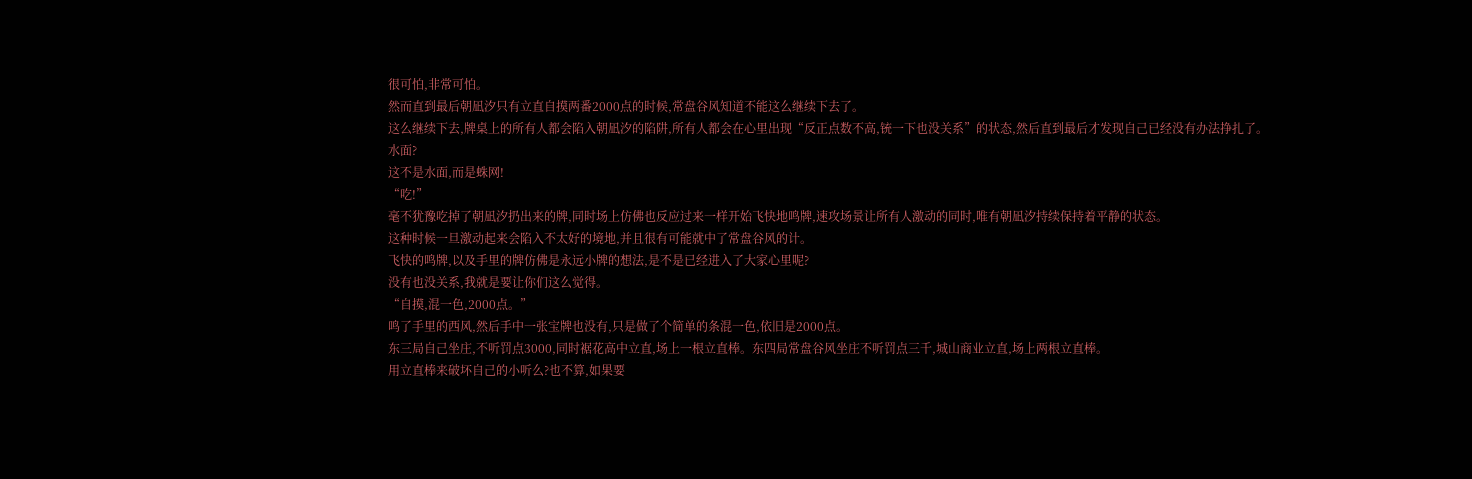很可怕,非常可怕。
然而直到最后朝凪汐只有立直自摸两番2000点的时候,常盘谷风知道不能这么继续下去了。
这么继续下去,牌桌上的所有人都会陷入朝凪汐的陷阱,所有人都会在心里出现“反正点数不高,铳一下也没关系”的状态,然后直到最后才发现自己已经没有办法挣扎了。
水面?
这不是水面,而是蛛网!
“吃!”
毫不犹豫吃掉了朝凪汐扔出来的牌,同时场上仿佛也反应过来一样开始飞快地鸣牌,速攻场景让所有人激动的同时,唯有朝凪汐持续保持着平静的状态。
这种时候一旦激动起来会陷入不太好的境地,并且很有可能就中了常盘谷风的计。
飞快的鸣牌,以及手里的牌仿佛是永远小牌的想法,是不是已经进入了大家心里呢?
没有也没关系,我就是要让你们这么觉得。
“自摸,混一色,2000点。”
鸣了手里的西风,然后手中一张宝牌也没有,只是做了个简单的条混一色,依旧是2000点。
东三局自己坐庄,不听罚点3000,同时裾花高中立直,场上一根立直棒。东四局常盘谷风坐庄不听罚点三千,城山商业立直,场上两根立直棒。
用立直棒来破坏自己的小听么?也不算,如果要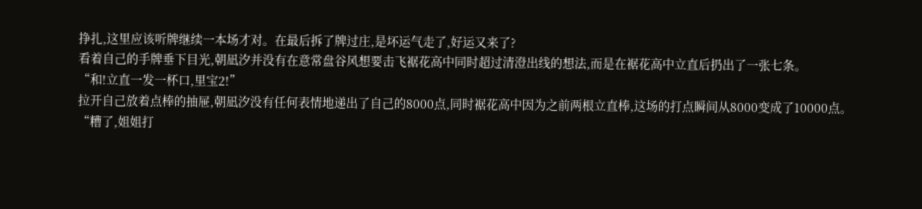挣扎,这里应该听牌继续一本场才对。在最后拆了牌过庄,是坏运气走了,好运又来了?
看着自己的手牌垂下目光,朝凪汐并没有在意常盘谷风想要击飞裾花高中同时超过清澄出线的想法,而是在裾花高中立直后扔出了一张七条。
“和!立直一发一杯口,里宝2!”
拉开自己放着点棒的抽屉,朝凪汐没有任何表情地递出了自己的8000点,同时裾花高中因为之前两根立直棒,这场的打点瞬间从8000变成了10000点。
“糟了,姐姐打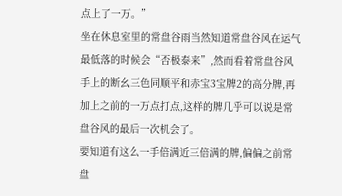点上了一万。”
坐在休息室里的常盘谷雨当然知道常盘谷风在运气最低落的时候会“否极泰来”,然而看着常盘谷风手上的断幺三色同顺平和赤宝3宝牌2的高分牌,再加上之前的一万点打点,这样的牌几乎可以说是常盘谷风的最后一次机会了。
要知道有这么一手倍满近三倍满的牌,偏偏之前常盘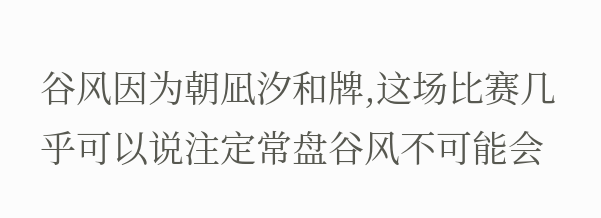谷风因为朝凪汐和牌,这场比赛几乎可以说注定常盘谷风不可能会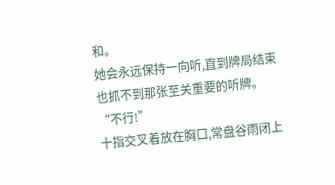和。
她会永远保持一向听,直到牌局结束也抓不到那张至关重要的听牌。
“不行!”
十指交叉着放在胸口,常盘谷雨闭上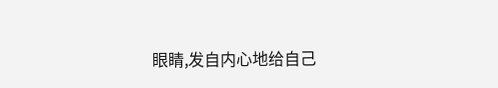眼睛,发自内心地给自己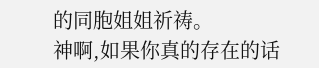的同胞姐姐祈祷。
神啊,如果你真的存在的话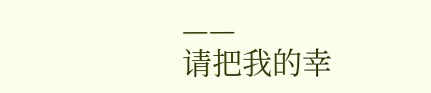——
请把我的幸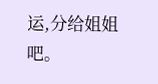运,分给姐姐吧。